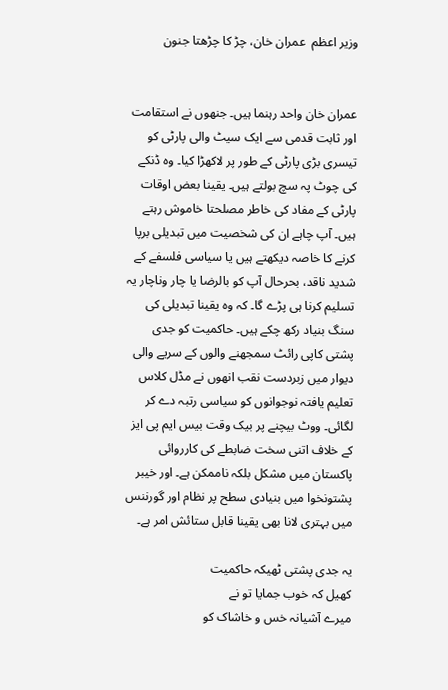و‌زیر اعظم  عمران خان، چڑ کا چڑھتا جنون


عمران خان واحد رہنما ہیں۔ جنھوں نے استقامت اور ثابت قدمی سے ایک سیٹ والی پارٹی کو تیسری بڑی پارٹی کے طور پر لاکھڑا کیا۔ وہ ڈنکے کی چوٹ پہ سچ بولتے ہیں۔ یقینا بعض اوقات پارٹی کے مفاد کی خاطر مصلحتا خاموش رہتے ہیں۔ آپ چاہے ان کی شخصیت میں تبدیلی برپا کرنے کا خاصہ دیکھتے ہیں یا سیاسی فلسفے کے شدید ناقد، بحرحال آپ کو بالرضا یا چار وناچار یہ تسلیم کرنا ہی پڑے گا۔ کہ وہ یقینا تبدیلی کی سنگ بنیاد رکھ چکے ہیں۔ حاکمیت کو جدی پشتی کاپی رائٹ سمجھنے والوں کے سریے والی دیوار میں زبردست نقب انھوں نے مڈل کلاس تعلیم یافتہ نوجوانوں کو سیاسی رتبہ دے کر لگائی۔ ووٹ بیچنے پر بیک وقت بیس ایم پی ایز کے خلاف اتنی سخت ضابطے کی کارروائی پاکستان میں مشکل بلکہ ناممکن ہے۔ اور خیبر پشتونخوا میں بنیادی سطح پر نظام اور گورننس میں بہتری لانا بھی یقینا قابل ستائش امر ہے۔

یہ جدی پشتی ٹھیکہ حاکمیت
کھیل کہ خوب جمایا تو نے
میرے آشیانہ خس و خاشاک کو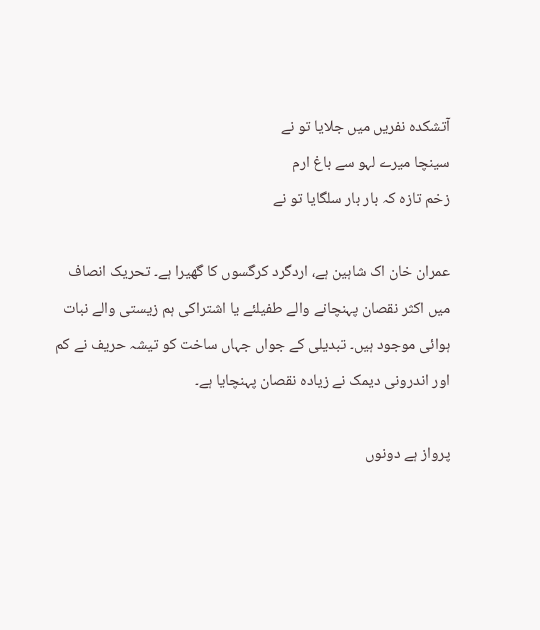آتشکدہ نفریں میں جلایا تو نے
سینچا میرے لہو سے باغ ارم
زخم تازہ کہ بار بار سلگایا تو نے

عمران خان اک شاہین ہے، اردگرد کرگسوں کا گھیرا ہے۔ تحریک انصاف میں اکثر نقصان پہنچانے والے طفیلئے یا اشتراکی ہم زیستی والے نبات ہوائی موجود ہیں۔ تبدیلی کے جواں جہاں ساخت کو تیشہ حریف نے کم اور اندرونی دیمک نے زیادہ نقصان پہنچایا ہے۔

پرواز ہے دونوں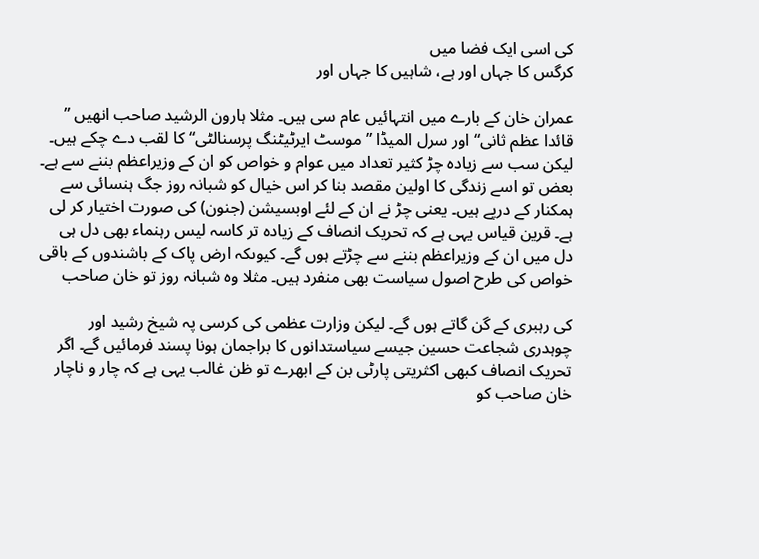کی اسی ایک فضا میں
کرگس کا جہاں اور ہے، شاہیں کا جہاں اور

عمران خان کے بارے میں انتہائیں عام سی ہیں۔ مثلا ہارون الرشید صاحب انھیں ” قائدا عظم ثانی“ اور سرل المیڈا ”موسٹ ایرٹیٹنگ پرسنالٹی“ کا لقب دے چکے ہیں۔ لیکن سب سے زیادہ چڑ کثیر تعداد میں عوام و خواص کو ان کے وزیراع‍ظم بننے سے ہے۔ بعض تو اسے زندگی کا اولین مقصد بنا کر اس خیال کو شبانہ روز جگ ہنسائی سے ہمکنار کے درپے ہیں۔ یعنی چڑ نے ان کے لئے اوبسیشن (جنون) کی صورت اختیار کر لی ہے۔ قرین قیاس یہی ہے کہ تحریک انصاف کے زیادہ تر کاسہ لیس رہنماء بھی دل ہی دل میں ان کے وزیراع‍ظم بننے سے چڑتے ہوں گے۔ کیوںکہ ارض پاک کے باشندوں کے باقی خواص کی طرح اصول سیاست بھی منفرد ہیں۔ مثلا وہ شبانہ روز تو خان صاحب

کی رہبری کے گن گاتے ہوں گے۔ لیکن وزارت عظمی کی کرسی پہ شیخ رشید اور چوہدری شجاعت حسین جیسے سیاستدانوں کا براجمان ہونا پسند فرمائیں گے۔ اگر تحریک انصاف کبھی اکثریتی پارٹی بن کے ابھرے تو ظن غالب یہی ہے کہ چار و ناچار خان صاحب کو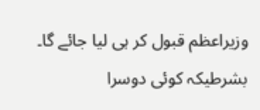وزیراعظم قبول کر ہی لیا جائے گا۔ بشرطیکہ کوئی دوسرا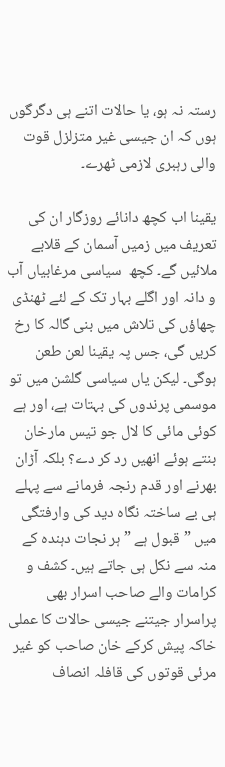رستہ نہ ہو، یا حالات اتنے ہی دگرگوں ہوں کہ ان جیسی غیر متزلزل قوت والی رہبری لازمی ٹھرے۔

یقینا اب کچھ دانائے روزگار ان کی تعریف میں زمیں آسمان کے قلابے ملائیں گے۔ کچھ  سیاسی مرغابیاں آب و دانہ اور اگلے بہار تک کے لئے ٹھنڈی چھاؤں کی تلاش میں بنی گالہ کا رخ کریں گی، جس پہ یقینا لعن طعن ہوگی۔ لیکن یاں سیاسی گلشن میں تو موسمی پرندوں کی بہتات ہے، اور ہے کوئی مائی کا لال جو تیس مارخان بنتے ہوئے انھیں رد کر دے؟ بلکہ آڑان بھرنے اور قدم رنجہ فرمانے سے پہلے ہی بے ساختہ نگاہ دید کی وارفتگی میں ”قبول ہے ” ہر نجات دہندہ کے منہ سے نکل ہی جاتے ہیں۔ کشف و کرامات والے صاحب اسرار بھی پراسرار جیتنے جیسی حالات کا عملی خاکہ پیش کرکے خان صاحب کو غیر مرئی قوتوں کی قافلہ انصاف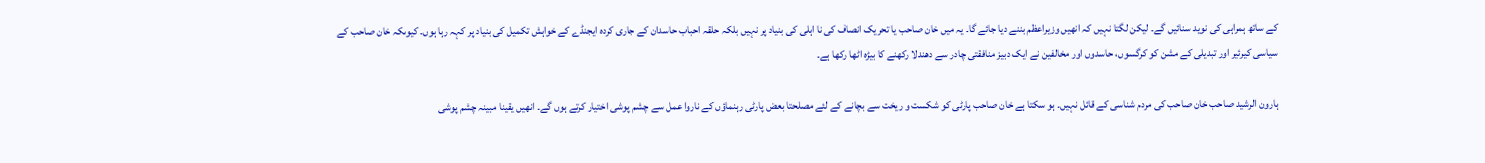کے ساتھ ہمراہی کی نوید سنائیں گے۔ لیکن لگتا نہیں کہ انھیں وزیراعظم بننے دیا جائے گا۔ یہ میں خان صاحب یا تحریک انصاف کی نا اہلی کی بنیاد پر نہیں بلکہ حلقہ احباب حاسدان کے جاری کردہ ایجنڈے کے خواہش تکمیل کی بنیاد پر کہہ رہا ہوں۔ کیوںکہ خان صاحب کے سیاسی کیرئیر اور تبدیلی کے مشن کو کرگسوں، حاسدوں اور مخالفین نے ایک دبیز منافقتی چادر سے دھندلا رکھنے کا بیڑہ اٹھا رکھا ہے۔

ہارون الرشید صاحب خان صاحب کی مردم شناسی کے قائل نہیں۔ ہو سکتا ہے خان صاحب پارٹی کو شکست و ریخت سے بچانے کے لئے مصلحتا بعض پارٹی رہنماؤں کے ناروا عمل سے چشم پوشی اختیار کرتے ہوں گے۔ انھیں یقینا مبینہ چشم پوشی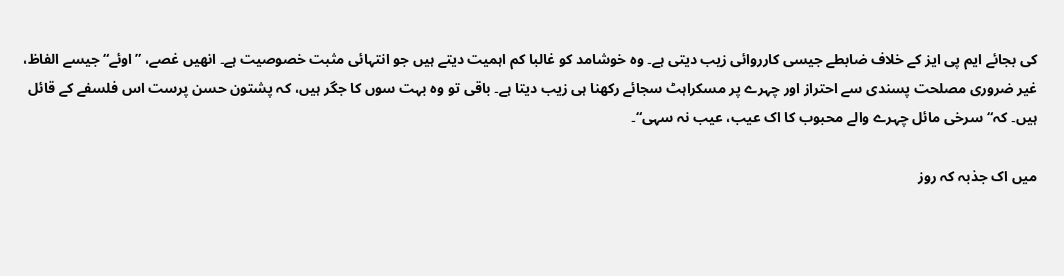کی بجائے ایم پی ایز کے خلاف ضابطے جیسی کارروائی زیب دیتی ہے۔ وہ خوشامد کو غالبا کم اہمیت دیتے ہیں جو انتہائی مثبت خصوصیت ہے۔ انھیں غصے، ”اوئے“ جیسے الفا‌ظ، غیر ضروری مصلحت پسندی سے احتراز اور چہرے پر مسکراہٹ سجائے رکھنا ہی زیب دیتا ہے۔ باقی تو وہ بہت سوں کا جگر ہیں، کہ پشتون حسن پرست اس فلسفے کے قائل ہیں۔ کہ“سرخی مائل چہرے والے محبوب کا اک عیب، عیب نہ سہی“۔

میں اک جذبہ کہ روز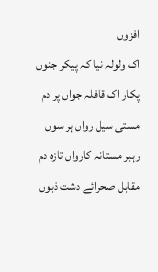افزوں
اک ولولہ نیا کہ پیکر جنوں
پکار اک قافلہ جواں پر دم
مستی سیل رواں ہر سوں
رہبر مستانہ کارواں تازہ دم
مقابل صحرائے دشت ذبوں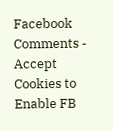Facebook Comments - Accept Cookies to Enable FB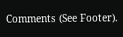Comments (See Footer).